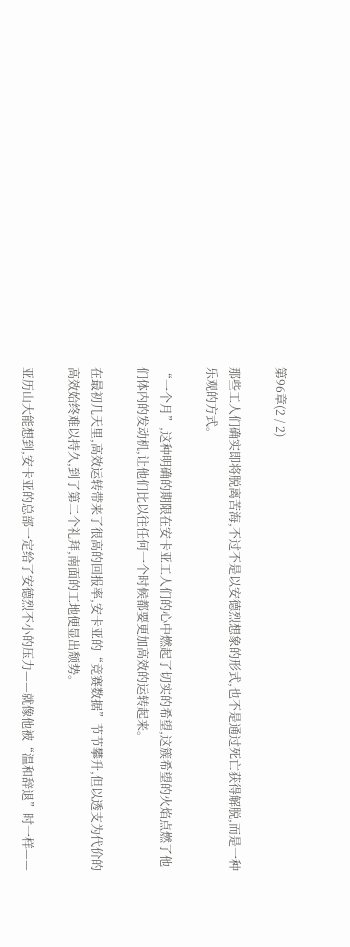第96章(2 / 2)

那些工人们确实即将脱离苦海,不过不是以安德烈想象的形式,也不是通过死亡获得解脱,而是一种乐观的方式。

“一个月”,这种明确的期限在安卡亚工人们的心中燃起了切实的希望,这簇希望的火焰点燃了他们体内的发动机,让他们比以往任何一个时候都要更加高效的运转起来。

在最初几天里,高效运转带来了很高的回报率,安卡亚的“竞赛数据”节节攀升,但以透支为代价的高效始终难以持久,到了第二个礼拜,南面的工地便显出颓势。

亚历山大能想到,安卡亚的总部一定给了安德烈不小的压力——就像他被“温和辞退”时一样——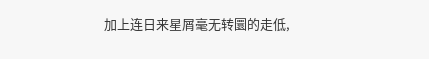加上连日来星屑毫无转圜的走低,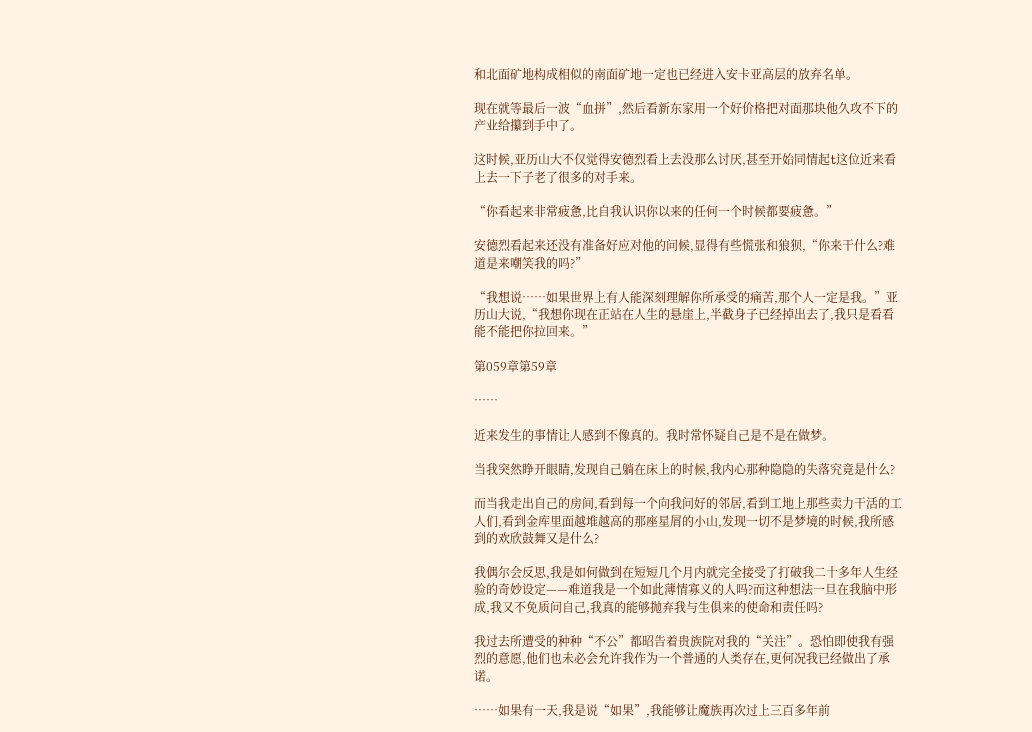和北面矿地构成相似的南面矿地一定也已经进入安卡亚高层的放弃名单。

现在就等最后一波“血拼”,然后看新东家用一个好价格把对面那块他久攻不下的产业给攥到手中了。

这时候,亚历山大不仅觉得安德烈看上去没那么讨厌,甚至开始同情起t这位近来看上去一下子老了很多的对手来。

“你看起来非常疲惫,比自我认识你以来的任何一个时候都要疲惫。”

安德烈看起来还没有准备好应对他的问候,显得有些慌张和狼狈,“你来干什么?难道是来嘲笑我的吗?”

“我想说……如果世界上有人能深刻理解你所承受的痛苦,那个人一定是我。”亚历山大说,“我想你现在正站在人生的悬崖上,半截身子已经掉出去了,我只是看看能不能把你拉回来。”

第059章第59章

……

近来发生的事情让人感到不像真的。我时常怀疑自己是不是在做梦。

当我突然睁开眼睛,发现自己躺在床上的时候,我内心那种隐隐的失落究竟是什么?

而当我走出自己的房间,看到每一个向我问好的邻居,看到工地上那些卖力干活的工人们,看到金库里面越堆越高的那座星屑的小山,发现一切不是梦境的时候,我所感到的欢欣鼓舞又是什么?

我偶尔会反思,我是如何做到在短短几个月内就完全接受了打破我二十多年人生经验的奇妙设定——难道我是一个如此薄情寡义的人吗?而这种想法一旦在我脑中形成,我又不免质问自己,我真的能够抛弃我与生俱来的使命和责任吗?

我过去所遭受的种种“不公”都昭告着贵族院对我的“关注”。恐怕即使我有强烈的意愿,他们也未必会允许我作为一个普通的人类存在,更何况我已经做出了承诺。

……如果有一天,我是说“如果”,我能够让魔族再次过上三百多年前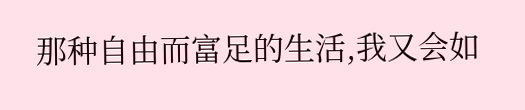那种自由而富足的生活,我又会如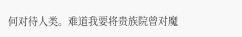何对待人类。难道我要将贵族院曾对魔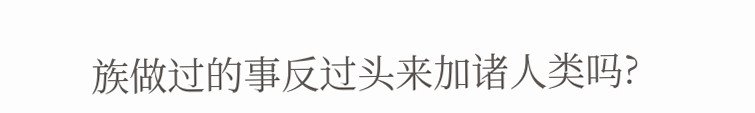族做过的事反过头来加诸人类吗?